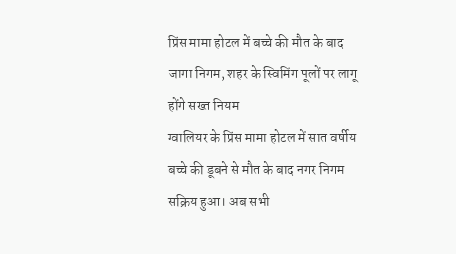प्रिंस मामा होटल में बच्चे की मौत के बाद जागा निगम, शहर के स्विमिंग पूलों पर लागू होंगे सख्त नियम
ग्वालियर के प्रिंस मामा होटल में सात वर्षीय बच्चे की डूबने से मौत के बाद नगर निगम सक्रिय हुआ। अब सभी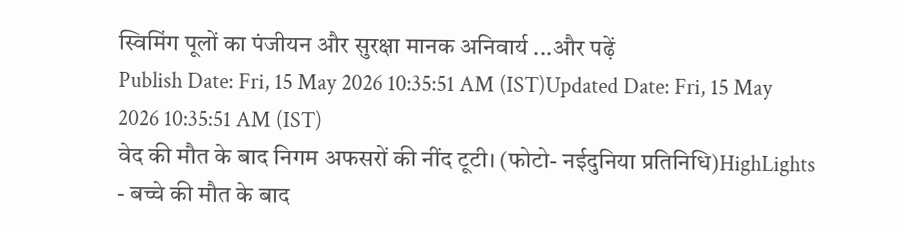स्विमिंग पूलों का पंजीयन और सुरक्षा मानक अनिवार्य ...और पढ़ें
Publish Date: Fri, 15 May 2026 10:35:51 AM (IST)Updated Date: Fri, 15 May 2026 10:35:51 AM (IST)
वेद की मौत के बाद निगम अफसरों की नींद टूटी। (फोटो- नईदुनिया प्रतिनिधि)HighLights
- बच्चे की मौत के बाद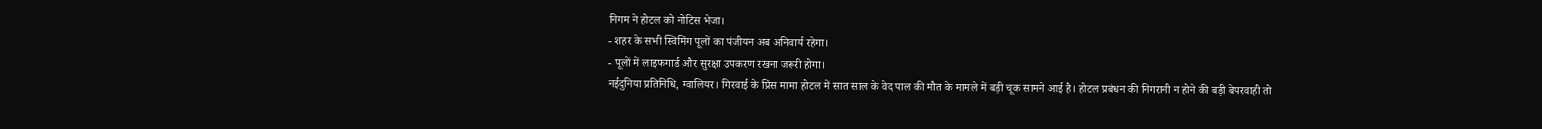निगम ने होटल को नोटिस भेजा।
- शहर के सभी स्विमिंग पूलों का पंजीयन अब अनिवार्य रहेगा।
- पूलों में लाइफगार्ड और सुरक्षा उपकरण रखना जरूरी होगा।
नईदुनिया प्रतिनिधि, ग्वालियर। गिरवाई के प्रिंस मामा होटल में सात साल के वेद पाल की मौत के मामले में बड़ी चूक सामने आई है। होटल प्रबंधन की निगरानी न होने की बड़ी बेपरवाही तो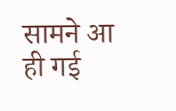सामने आ ही गई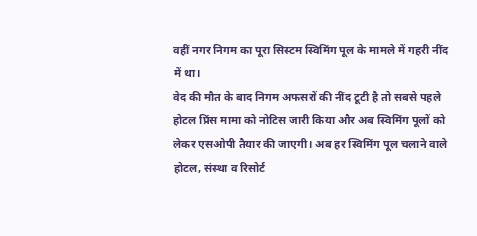वहीं नगर निगम का पूरा सिस्टम स्विमिंग पूल के मामले में गहरी नींद में था।
वेद की मौत के बाद निगम अफसरों की नींद टूटी है तो सबसे पहले होटल प्रिंस मामा को नोटिस जारी किया और अब स्विमिंग पूलों को लेकर एसओपी तैयार की जाएगी। अब हर स्विमिंग पूल चलाने वाले होटल, संस्था व रिसोर्ट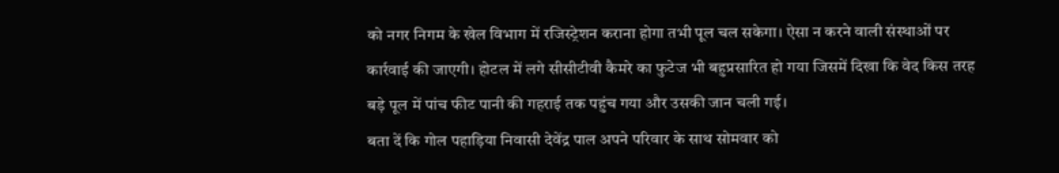को नगर निगम के खेल विभाग में रजिस्ट्रेशन कराना होगा तभी पूल चल सकेगा। ऐसा न करने वाली संस्थाओं पर कार्रवाई की जाएगी। होटल में लगे सीसीटीवी कैमरे का फुटेज भी बहुप्रसारित हो गया जिसमें दिखा कि वेद किस तरह बड़े पूल में पांच फीट पानी की गहराई तक पहुंच गया और उसकी जान चली गई।
बता दें कि गोल पहाड़िया निवासी देवेंद्र पाल अपने परिवार के साथ सोमवार को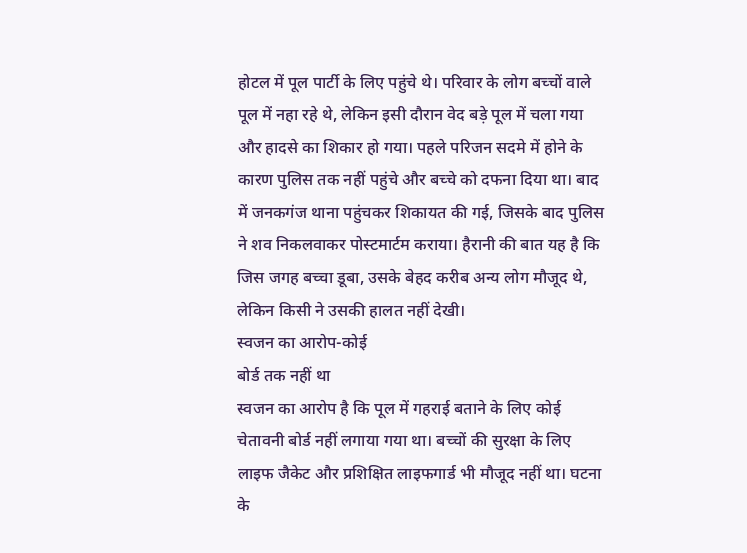होटल में पूल पार्टी के लिए पहुंचे थे। परिवार के लोग बच्चों वाले पूल में नहा रहे थे, लेकिन इसी दौरान वेद बड़े पूल में चला गया और हादसे का शिकार हो गया। पहले परिजन सदमे में होने के कारण पुलिस तक नहीं पहुंचे और बच्चे को दफना दिया था। बाद में जनकगंज थाना पहुंचकर शिकायत की गई, जिसके बाद पुलिस ने शव निकलवाकर पोस्टमार्टम कराया। हैरानी की बात यह है कि जिस जगह बच्चा डूबा, उसके बेहद करीब अन्य लोग मौजूद थे, लेकिन किसी ने उसकी हालत नहीं देखी।
स्वजन का आरोप-कोई
बोर्ड तक नहीं था
स्वजन का आरोप है कि पूल में गहराई बताने के लिए कोई चेतावनी बोर्ड नहीं लगाया गया था। बच्चों की सुरक्षा के लिए लाइफ जैकेट और प्रशिक्षित लाइफगार्ड भी मौजूद नहीं था। घटना के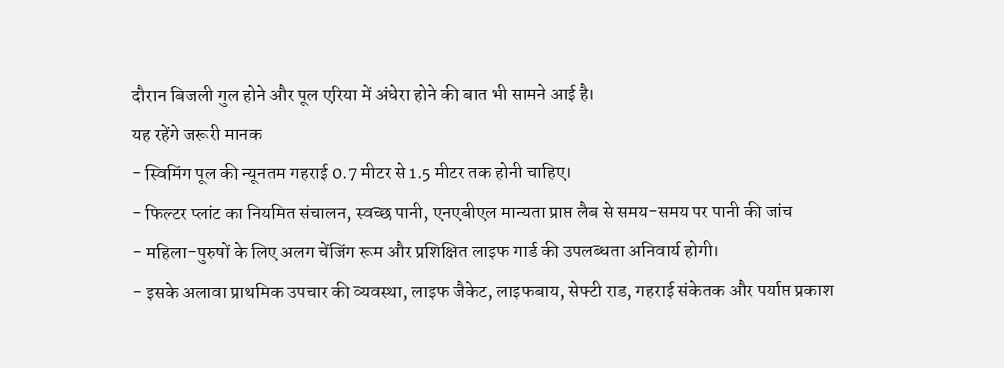दौरान बिजली गुल होने और पूल एरिया में अंधेरा होने की बात भी सामने आई है।
यह रहेंगे जरूरी मानक
- स्विमिंग पूल की न्यूनतम गहराई 0.7 मीटर से 1.5 मीटर तक होनी चाहिए।
- फिल्टर प्लांट का नियमित संचालन, स्वच्छ पानी, एनएबीएल मान्यता प्राप्त लैब से समय-समय पर पानी की जांच
- महिला-पुरुषों के लिए अलग चेंजिंग रूम और प्रशिक्षित लाइफ गार्ड की उपलब्धता अनिवार्य होगी।
- इसके अलावा प्राथमिक उपचार की व्यवस्था, लाइफ जैकेट, लाइफबाय, सेफ्टी राड, गहराई संकेतक और पर्याप्त प्रकाश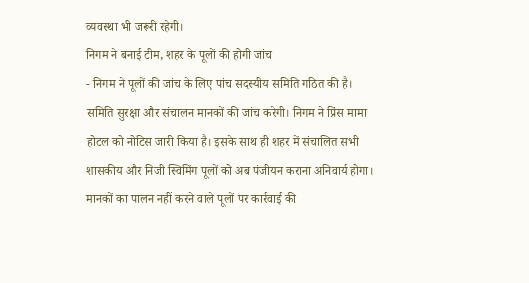व्यवस्था भी जरूरी रहेगी।
निगम ने बनाई टीम, शहर के पूलों की होगी जांच
- निगम ने पूलों की जांच के लिए पांच सदस्यीय समिति गठित की है। समिति सुरक्षा और संचालन मानकों की जांच करेगी। निगम ने प्रिंस मामा होटल को नोटिस जारी किया है। इसके साथ ही शहर में संचालित सभी शासकीय और निजी स्विमिंग पूलों को अब पंजीयन कराना अनिवार्य होगा। मानकों का पालन नहीं करने वाले पूलों पर कार्रवाई की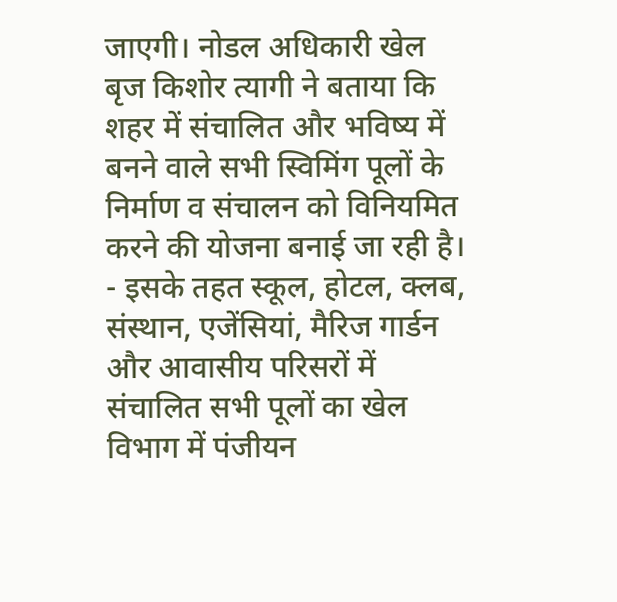जाएगी। नोडल अधिकारी खेल बृज किशोर त्यागी ने बताया कि शहर में संचालित और भविष्य में बनने वाले सभी स्विमिंग पूलों के निर्माण व संचालन को विनियमित करने की योजना बनाई जा रही है।
- इसके तहत स्कूल, होटल, क्लब, संस्थान, एजेंसियां, मैरिज गार्डन और आवासीय परिसरों में संचालित सभी पूलों का खेल विभाग में पंजीयन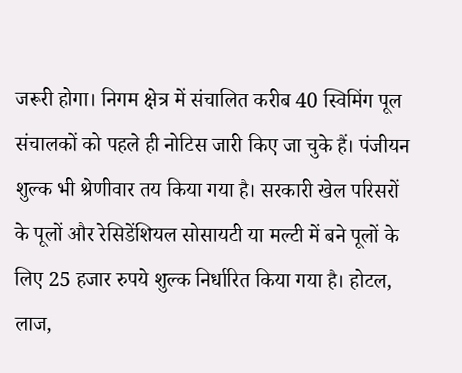जरूरी होगा। निगम क्षेत्र में संचालित करीब 40 स्विमिंग पूल संचालकों को पहले ही नोटिस जारी किए जा चुके हैं। पंजीयन शुल्क भी श्रेणीवार तय किया गया है। सरकारी खेल परिसरों के पूलों और रेसिडेंशियल सोसायटी या मल्टी में बने पूलों के लिए 25 हजार रुपये शुल्क निर्धारित किया गया है। होटल, लाज,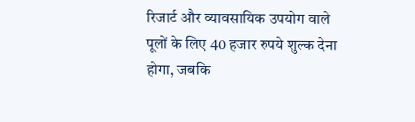रिजार्ट और व्यावसायिक उपयोग वाले पूलों के लिए 40 हजार रुपये शुल्क देना होगा, जबकि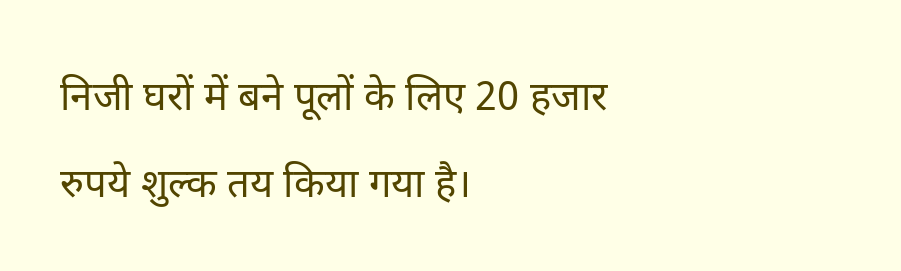निजी घरों में बने पूलों के लिए 20 हजार रुपये शुल्क तय किया गया है।